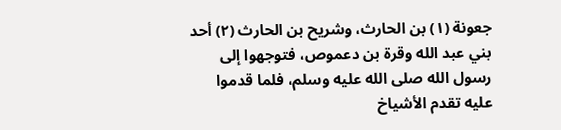جعونة (١) بن الحارث، وشريح بن الحارث (٢) أحد بني عبد الله وقرة بن دعموص، فتوجهوا إلى رسول الله صلى الله عليه وسلم، فلما قدموا عليه تقدم الأشياخ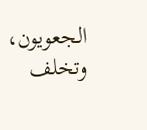الجعويون، وتخلف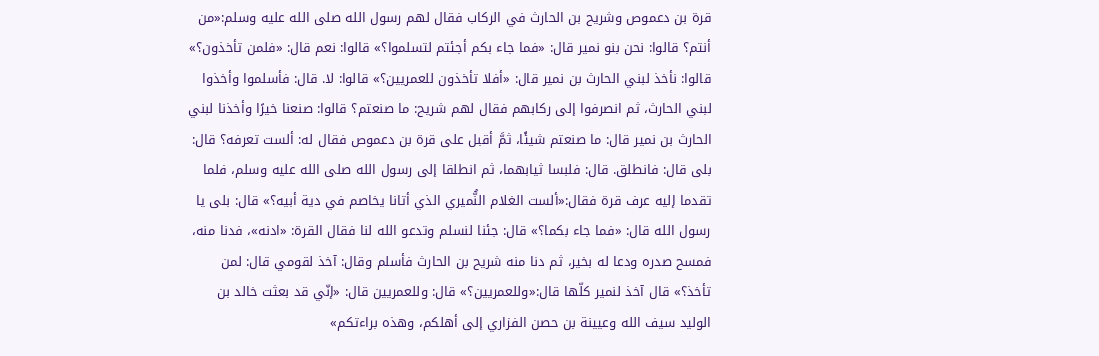قرة بن دعموص وشريح بن الحارث في الركاب فقال لهم رسول الله صلى الله عليه وسلم:«من أنتم؟ قالوا: نحن بنو نمير قال: «فما جاء بكم أجئتم لتسلموا؟» قالوا: نعم قال: «فلمن تأخذون؟» قالوا: نأخذ لبني الحارث بن نمير قال: «أفلا تأخذون للعمريين؟» قالوا: لا. قال: فأسلموا وأخذوا لبني الحارث، ثم انصرفوا إلى ركابهم فقال لهم شريح: ما صنعتم؟ قالوا: صنعنا خيرًا وأخذنا لبني الحارث بن نمير قال: ما صنعتم شيئًا، ثمَّ أقبل على قرة بن دعموص فقال له: ألست تعرفه؟ قال: بلى قال: فانطلق. قال: فلبسا ثيابهما، ثم انطلقا إلى رسول الله صلى الله عليه وسلم، فلما تقدما إليه عرف قرة فقال:«ألست الغلام النُّميري الذي أتانا يخاصم في دية أبيه؟» قال: بلى يا رسول الله قال: «فما جاء بكما؟» قال: جئنا لنسلم وتدعو الله لنا فقال القرة: «ادنه»، فدنا منه، فمسح صدره ودعا له بخير، ثم دنا منه شريح بن الحارث فأسلم وقال: آخذ لقومي قال: لمن تأخذ؟» قال آخذ لنمير كلّها قال:«وللعمريين؟» قال: وللعمريين قال: «إنّي قد بعثت خالد بن الوليد سيف الله وعيينة بن حصن الفزاري إلى أهلكم، وهذه براءتكم»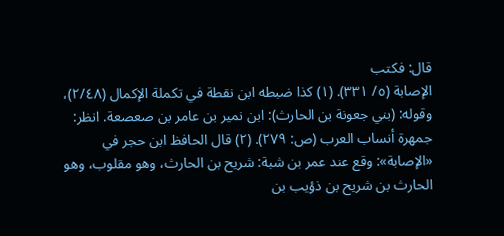قال: فكتب
الإصابة (٥/ ٣٣١). (١) كذا ضبطه ابن نقطة في تكملة الإكمال (٢/٤٨)، وقوله: (بني جعونة بن الحارث): ابن نمير بن عامر بن صعصعة. انظر: جمهرة أنساب العرب (ص: ٢٧٩). (٢) قال الحافظ ابن حجر في «الإصابة»: وقع عند عمر بن شبة: شريح بن الحارث، وهو مقلوب، وهو الحارث بن شريح بن ذؤيب بن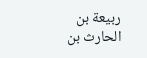ربيعة بن الحارث بن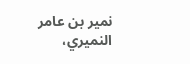نمير بن عامر النميري،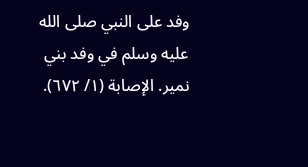وفد على النبي صلى الله عليه وسلم في وفد بني نمير. الإصابة (١/ ٦٧٢).